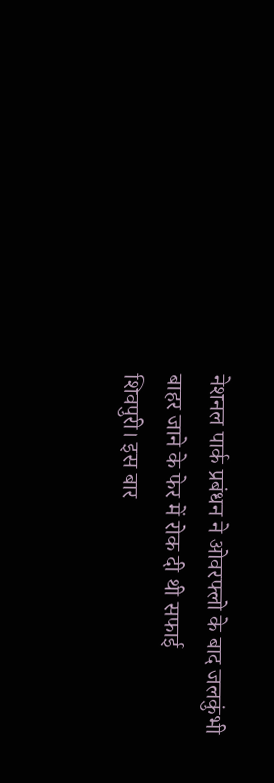नेशनल पार्क प्रबंधन ने ओवरफ्लो के बाद जलकुंभी बाहर जाने के फेर में रोक दी थी सफाई
शिवपुरी। इस बार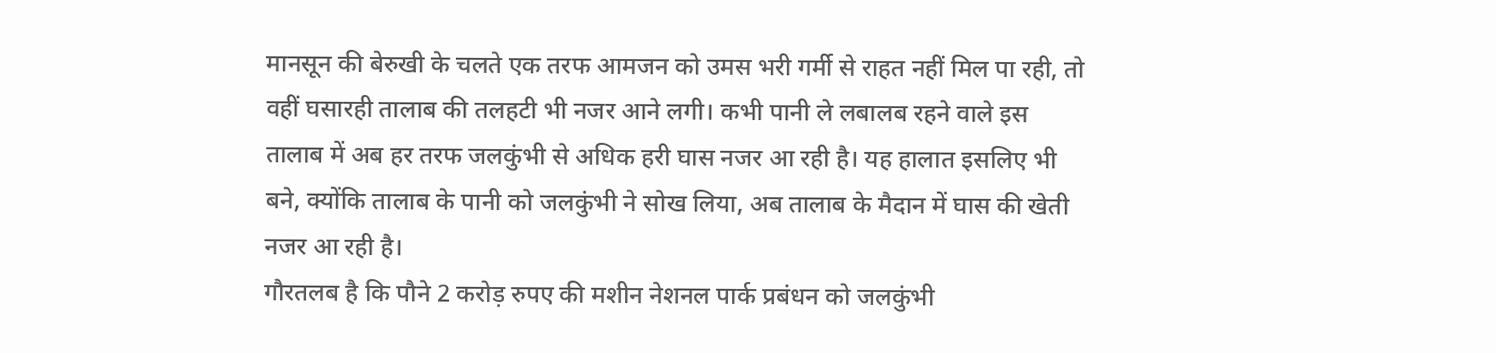मानसून की बेरुखी के चलते एक तरफ आमजन को उमस भरी गर्मी से राहत नहीं मिल पा रही, तो वहीं घसारही तालाब की तलहटी भी नजर आने लगी। कभी पानी ले लबालब रहने वाले इस तालाब में अब हर तरफ जलकुंभी से अधिक हरी घास नजर आ रही है। यह हालात इसलिए भी बने, क्योंकि तालाब के पानी को जलकुंभी ने सोख लिया, अब तालाब के मैदान में घास की खेती नजर आ रही है।
गौरतलब है कि पौने 2 करोड़ रुपए की मशीन नेशनल पार्क प्रबंधन को जलकुंभी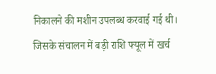निकालने की मशीन उपलब्ध करवाई गई थी। जिसके संचालन में बड़ी राशि फ्यूल में खर्च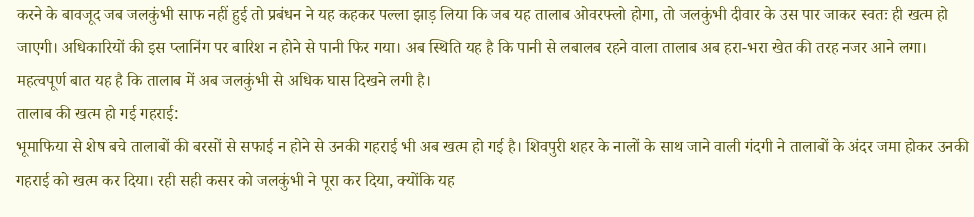करने के बावजूद जब जलकुंभी साफ नहीं हुई तो प्रबंधन ने यह कहकर पल्ला झाड़ लिया कि जब यह तालाब ओवरफ्लो होगा, तो जलकुंभी दीवार के उस पार जाकर स्वतः ही खत्म हो जाएगी। अधिकारियों की इस प्लानिंग पर बारिश न होने से पानी फिर गया। अब स्थिति यह है कि पानी से लबालब रहने वाला तालाब अब हरा-भरा खेत की तरह नजर आने लगा। महत्वपूर्ण बात यह है कि तालाब में अब जलकुंभी से अधिक घास दिखने लगी है।
तालाब की खत्म हो गई गहराई:
भूमाफिया से शेष बचे तालाबों की बरसों से सफाई न होने से उनकी गहराई भी अब खत्म हो गई है। शिवपुरी शहर के नालों के साथ जाने वाली गंदगी ने तालाबों के अंदर जमा होकर उनकी गहराई को खत्म कर दिया। रही सही कसर को जलकुंभी ने पूरा कर दिया, क्योंकि यह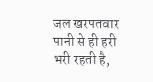जल खरपतवार पानी से ही हरी भरी रहती है,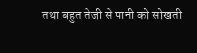तथा बहुत तेजी से पानी को सोखती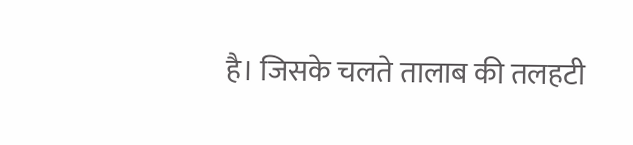है। जिसके चलते तालाब की तलहटी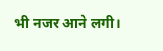भी नजर आने लगी।